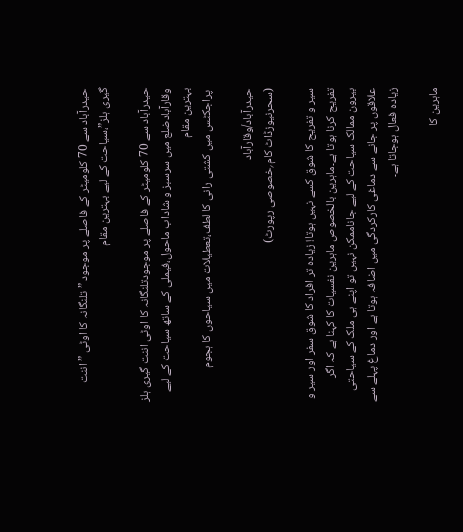حیدرآباد سے 70 کلومیٹر کے فاصلے پر موجود ” تلنگانہ کا اوٹی ” اننت گیری ہلز”،سیاحت کے لیے بہترین مقام

حیدرآباد سے 70 کلومیٹر کے فاصلے پر موجودتلنگانہ کا اوٹی اننت گیری ہلز
وقارآبادضلع میں سرسبز و شاداب ماحول،فیملی کے ساتھ سیاحت کے لیے بہترین مقام
 پراجکٹس میں کشتی رانی کا لطف،تعطیلات میں سیاحوں کا ہجوم

حیدرآباد/وقارآباد
(سحرنیوزڈاٹ کام؍خصوصی رپورٹ)

سیر و تفریح کا شوق کسے نہیں ہوتا! زیادہ تر افراد کا شوق سفر اور سیر و تفریح کرنا ہوتا ہے۔ماہرین بالخصوص ماہرین نفسیات کا کہنا ہے کہ اگر بیرون ممالک سیاحت کے لیے جاناممکن نہیں تو اپنے ہی ملک کے سیاحتی علاقوں پر جانے سے دماغی کارکردگی میں اضافہ ہوتا ہے اور دماغ پہلے سے زیادہ فعال ہوجاتا ہے۔

ماہرین کا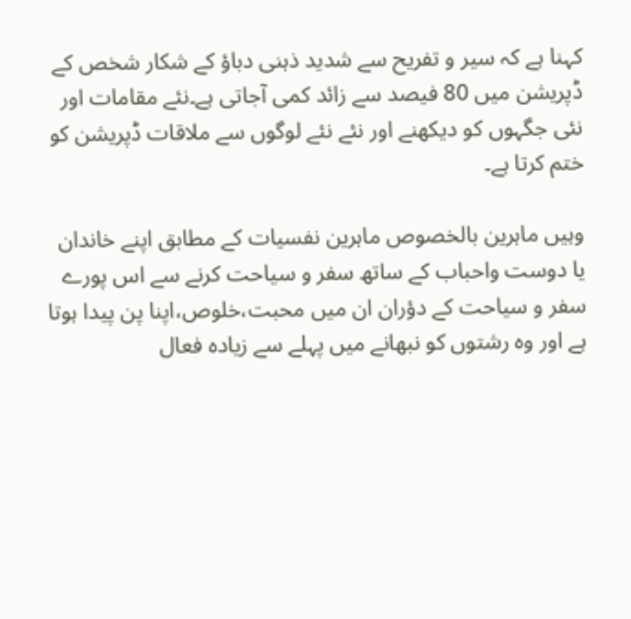کہنا ہے کہ سیر و تفریح سے شدید ذہنی دباؤ کے شکار شخص کے ڈپریشن میں 80 فیصد سے زائد کمی آجاتی ہے۔نئے مقامات اور نئی جگہوں کو دیکھنے اور نئے نئے لوگوں سے ملاقات ڈپریشن کو ختم کرتا ہے۔

وہیں ماہرین بالخصوص ماہرین نفسیات کے مطابق اپنے خاندان یا دوست واحباب کے ساتھ سفر و سیاحت کرنے سے اس پورے سفر و سیاحت کے دؤران ان میں محبت،خلوص،اپنا پن پیدا ہوتا ہے اور وہ رشتوں کو نبھانے میں پہلے سے زیادہ فعال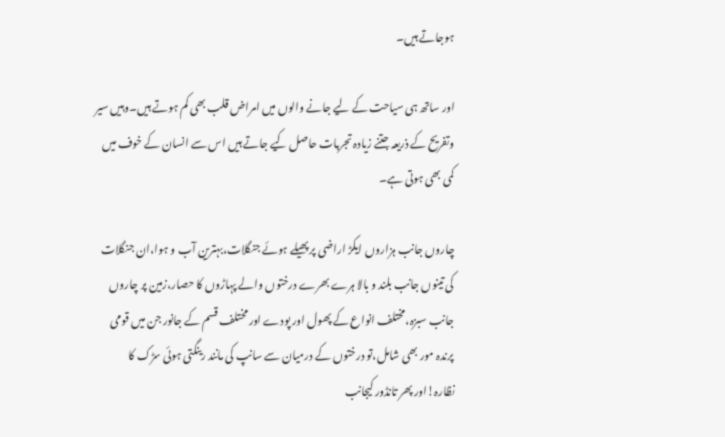ہوجاتے ہیں۔

اور ساتھ ہی سیاحت کے لیے جانے والوں میں امراض قلب بھی کم ہوتے ہیں۔وہیں سیر وتفریح کے ذریعہ جتنے زیادہ تجربات حاصل کیے جاتے ہیں اس سے انسان کے خوف میں کمی بھی ہوتی ہے۔

چاروں جانب ہزاروں ایکڑ اراضی پر پھیلے ہوئے جنگلات،بہترین آب و ہوا،ان جنگلات کی تینوں جانب بلند و بالا ہرے بھرے درختوں والے پہاڑوں کا حصار،زمین پر چاروں جانب سبزہ،مختلف انواع کے پھول اور پودے اور مختلف قسم کے جانور جن میں قومی پرندہ مور بھی شامل،تو درختوں کے درمیان سے سانپ کی مانند رینگتی ہوئی سڑک کا نظارہ!اور پھر تانڈور کیجانب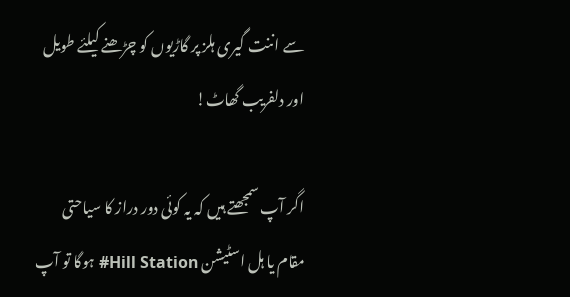سے اننت گیری ہلز پر گاڑیوں کو چڑھنے کیلئے طویل اور دلفریب گھاٹ!

اگر آپ سمجھتے ہیں کہ یہ کوئی دور دراز کا سیاحتی مقام یا ہل اسٹیشن Hill Station# ہوگا تو آپ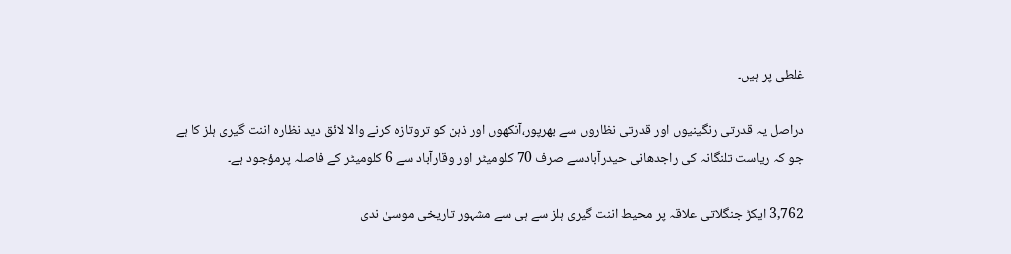غلطی پر ہیں۔

دراصل یہ قدرتی رنگینیوں اور قدرتی نظاروں سے بھرپور،آنکھوں اور ذہن کو تروتازہ کرنے والا لائق دید نظارہ اننت گیری ہلز کا ہے جو کہ ریاست تلنگانہ کی راجدھانی حیدرآبادسے صرف 70 کلومیٹر اور وقارآباد سے 6 کلومیٹر کے فاصلہ پرمؤجود ہے۔

3,762 ایکڑ جنگلاتی علاقہ پر محیط اننت گیری ہلز سے ہی سے مشہور تاریخی موسیٰ ندی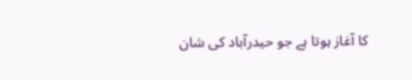کا آغاز ہوتا ہے جو حیدرآباد کی شان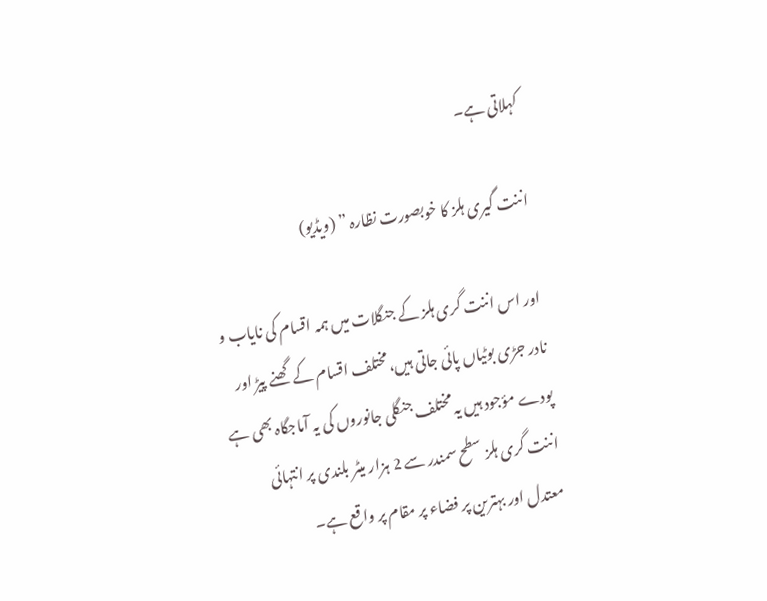کہلاتی ہے۔

اننت گیری ہلز کا خوبصورت نظارہ ” (ویڈیو)

اور اس اننت گری ہلز کے جنگلات میں ہمہ اقسام کی نایاب و نادر جڑی بوٹیاں پائی جاتی ہیں،مختلف اقسام کے گھنے پیڑ اور پودے مؤجود ہیں یہ مختلف جنگلی جانوروں کی یہ آماجگاہ بھی ہے اننت گری ہلز سطح سمندر سے 2 ہزار میٹر بلندی پر انتہائی معتدل اور بہترین پر فضاء پر مقام پر واقع ہے۔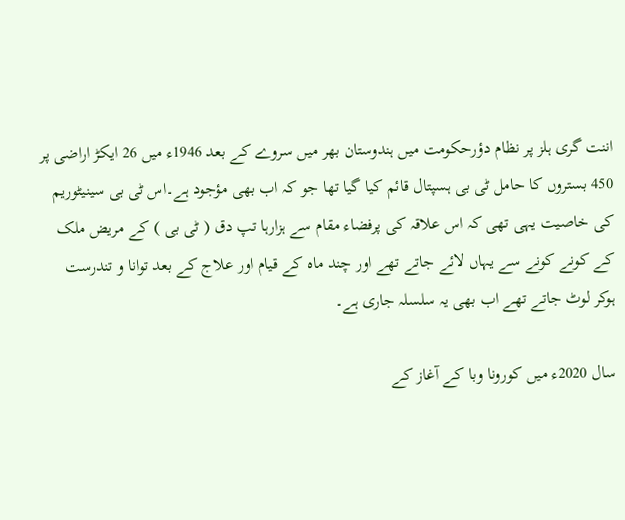اننت گری ہلز پر نظام دؤرحکومت میں ہندوستان بھر میں سروے کے بعد 1946ء میں 26 ایکڑ اراضی پر 450 بستروں کا حامل ٹی بی ہسپتال قائم کیا گیا تھا جو کہ اب بھی مؤجود ہے۔اس ٹی بی سینیٹوریم کی خاصیت یہی تھی کہ اس علاقہ کی پرفضاء مقام سے ہزارہا تپ دق ( ٹی بی ) کے مریض ملک کے کونے کونے سے یہاں لائے جاتے تھے اور چند ماہ کے قیام اور علاج کے بعد توانا و تندرست ہوکر لوٹ جاتے تھے اب بھی یہ سلسلہ جاری ہے۔

سال 2020ء میں کورونا وبا کے آغاز کے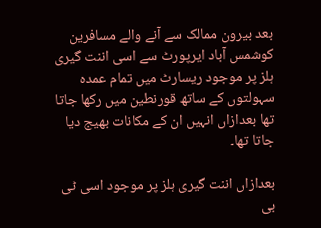بعد بیرون ممالک سے آنے والے مسافرین کوشمس آباد ایرپورٹ سے اسی اننت گیری ہلز پر موجود ریسارٹ میں تمام عمدہ سہولتوں کے ساتھ قورنطین میں رکھا جاتا تھا بعدازاں انہیں ان کے مکانات بھیج دیا جاتا تھا۔

بعدازاں اننت گیری ہلز پر موجود اسی ٹی بی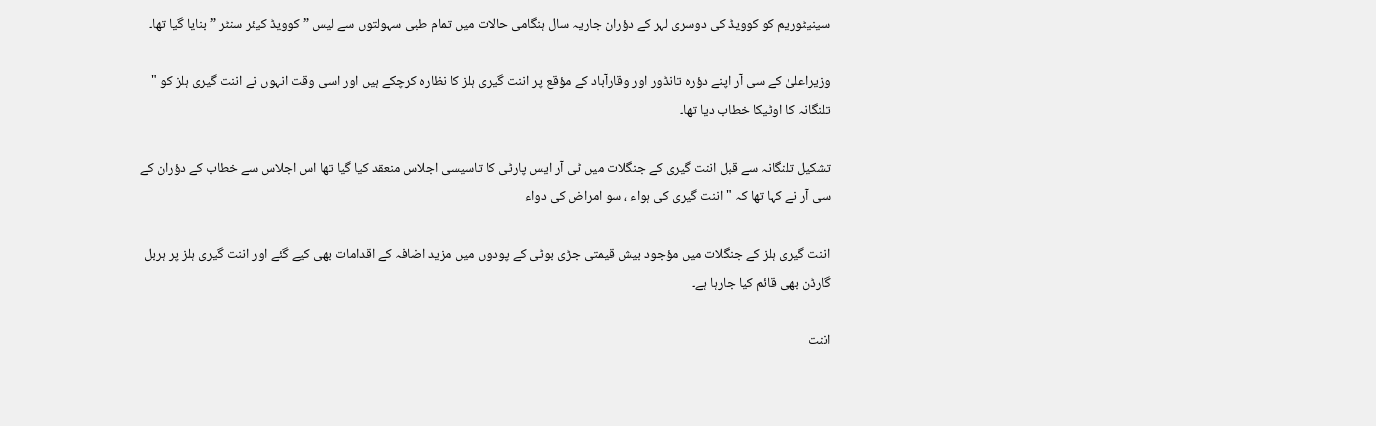سینیٹوریم کو کوویڈ کی دوسری لہر کے دؤران جاریہ سال ہنگامی حالات میں تمام طبی سہولتوں سے لیس ” کوویڈ کیئر سنٹر ” بنایا گیا تھا۔

وزیراعلیٰ کے سی آر اپنے دؤرہ تانڈور اور وقارآباد کے مؤقع پر اننت گیری ہلز کا نظارہ کرچکے ہیں اور اسی وقت انہوں نے اننت گیری ہلز کو " تلنگانہ کا اوٹیکا خطاب دیا تھا۔

تشکیل تلنگانہ سے قبل اننت گیری کے جنگلات میں ٹی آر ایس پارٹی کا تاسیسی اجلاس منعقد کیا گیا تھا اس اجلاس سے خطاب کے دؤران کے سی آر نے کہا تھا کہ " اننت گیری کی ہواء ، سو امراض کی دواء

اننت گیری ہلز کے جنگلات میں مؤجود بیش قیمتی جڑی بوٹی کے پودوں میں مزید اضافہ کے اقدامات بھی کیے گئے اور اننت گیری ہلز پر ہربل گارڈن بھی قائم کیا جارہا ہے۔

اننت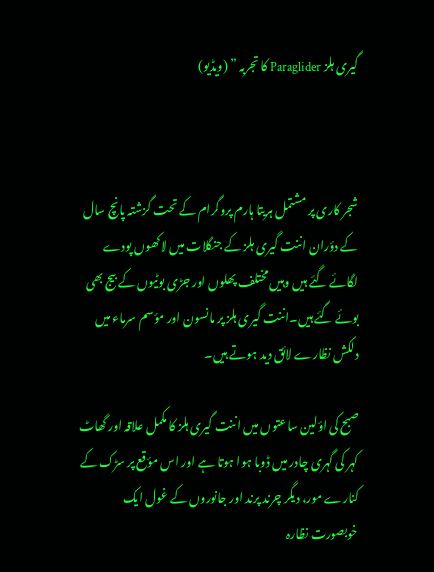گیری ہلز Paraglider کا تجربہ ” (ویڈیو)



شجر کاری پر مشتمل ہریتا ہارم پروگرام کے تحت گزشتہ پانچ سال کے دؤران اننت گیری ہلز کے جنگلات میں لاکھوں پودے لگائے گئے ہیں وہیں مختلف پھلوں اور جڑی بوٹیوں کے بیج بھی بوئے گئے ہیں۔اننت گیری ہلز پر مانسون اور مؤسم سرماء میں دلکش نظارے لائق دید ہوتے ہیں۔

صبح کی اؤلین ساعتوں میں اننت گیری ہلز کا مکمل علاقہ اور گھاٹ کہر کی گہری چادر میں ڈوبا ہوا ہوتا ہے اور اس مؤقع پر سڑک کے کنارے مور، دیگر چرند پرند اور جانوروں کے غول ایک خوبصورت نظارہ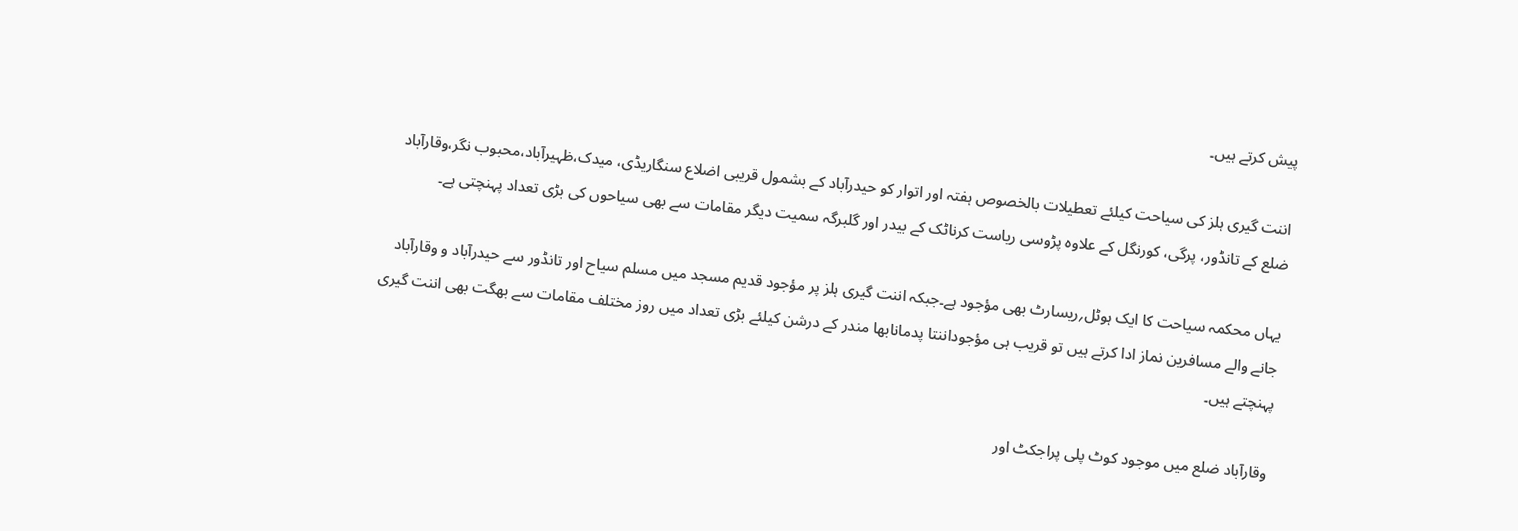پیش کرتے ہیں۔

اننت گیری ہلز کی سیاحت کیلئے تعطیلات بالخصوص ہفتہ اور اتوار کو حیدرآباد کے بشمول قریبی اضلاع سنگاریڈی، میدک،ظہیرآباد،محبوب نگر،وقارآباد ضلع کے تانڈور، پرگی، کورنگل کے علاوہ پڑوسی ریاست کرناٹک کے بیدر اور گلبرگہ سمیت دیگر مقامات سے بھی سیاحوں کی بڑی تعداد پہنچتی ہے۔

یہاں محکمہ سیاحت کا ایک ہوٹل؍ریسارٹ بھی مؤجود ہے۔جبکہ اننت گیری ہلز پر مؤجود قدیم مسجد میں مسلم سیاح اور تانڈور سے حیدرآباد و وقارآباد جانے والے مسافرین نماز ادا کرتے ہیں تو قریب ہی مؤجوداننتا پدمانابھا مندر کے درشن کیلئے بڑی تعداد میں روز مختلف مقامات سے بھگت بھی اننت گیری پہنچتے ہیں۔

وقارآباد ضلع میں موجود کوٹ پلی پراجکٹ اور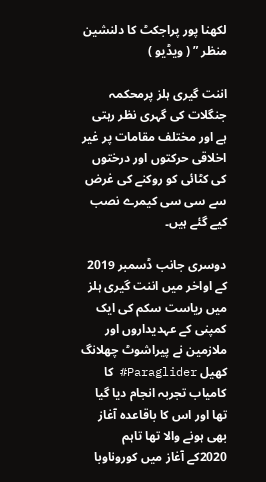لکھنا پور پراجکٹ کا دلنشین منظر ” ( ویڈیو )

اننت گیری ہلز پرمحکمہ جنگلات کی گہری نظر رہتی ہے اور مختلف مقامات پر غیر اخلاقی حرکتوں اور درختوں کی کٹائی کو روکنے کی غرض سے سی سی کیمرے نصب کیے گئے ہیں۔

دوسری جانب ڈسمبر 2019 کے اواخر میں اننت گیری ہلز میں ریاست سکم کی ایک کمپنی کے عہدیداروں اور ملازمین نے پیراشوٹ چھلانگ کھیل Paraglider# کا کامیاب تجربہ انجام دیا گیا تھا اور اس کا باقاعدہ آغاز بھی ہونے والا تھا تاہم 2020کے آغاز میں کوروناوبا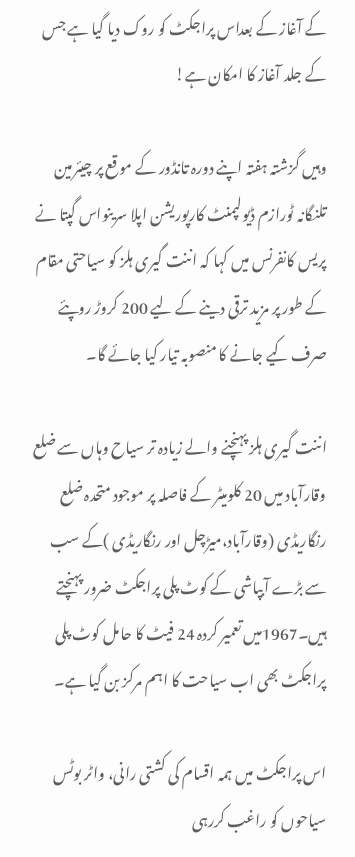کے آغاز کے بعداس پراجکٹ کو روک دیا گیا ہے جس کے جلد آغاز کا امکان ہے!

وہیں گزشتہ ہفتہ اپنے دورہ تانڈور کے موقع پر چیئرمین تلنگانہ ٹورازم ڈیولپمنٹ کارپوریشن اپلا سرینواس گپتا نے پریس کانفرنس میں کہا کہ اننت گیری ہلز کو سیاحتی مقام کے طور پر مزید ترقی دینے کے لیے 200 کروڑ روپئے صرف کیے جانے کا منصوبہ تیار کیا جائے گا۔

اننت گیری ہلز پہنچنے والے زیادہ تر سیاح وہاں سے ضلع وقارآباد میں 20 کلومیٹر کے فاصلہ پر موجود متحدہ ضلع رنگاریڈی (وقارآباد،میڑچل اور رنگاریڈی )کے سب سے بڑے آبپاشی کے کوٹ پلی پراجکٹ ضرور پہنچتے ہیں۔1967میں تعمیر کردہ 24 فیٹ کا حامل کوٹ پلی پراجکٹ بھی اب سیاحت کا اہم مرکز بن گیا ہے۔

اس پراجکٹ میں ہمہ اقسام کی کشتی رانی، واٹر بوٹس سیاحوں کو راغب کررہی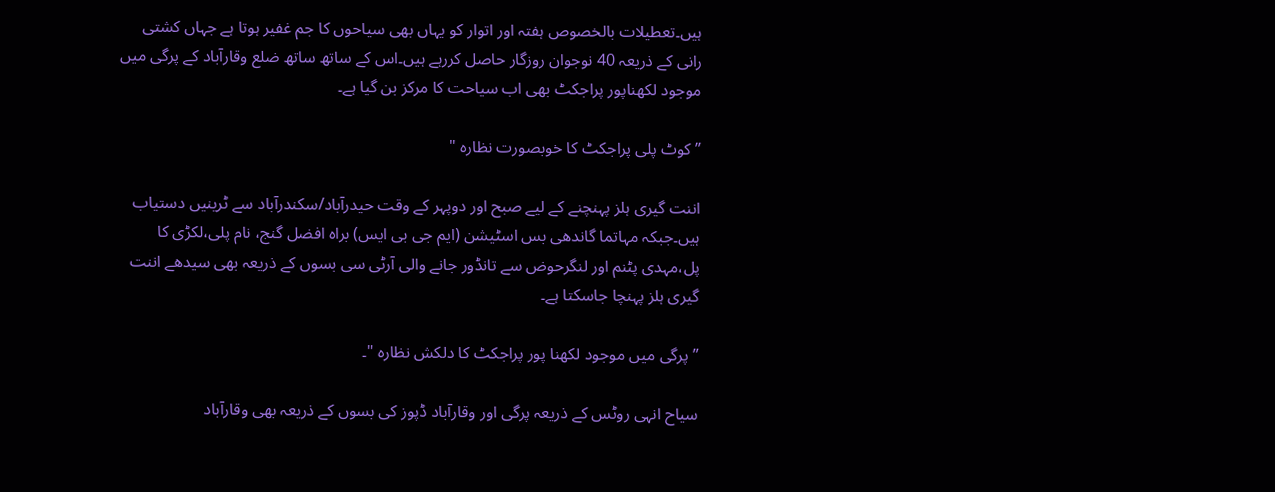ہیں۔تعطیلات بالخصوص ہفتہ اور اتوار کو یہاں بھی سیاحوں کا جم غفیر ہوتا ہے جہاں کشتی رانی کے ذریعہ 40 نوجوان روزگار حاصل کررہے ہیں۔اس کے ساتھ ساتھ ضلع وقارآباد کے پرگی میں موجود لکھناپور پراجکٹ بھی اب سیاحت کا مرکز بن گیا ہے۔

” کوٹ پلی پراجکٹ کا خوبصورت نظارہ "

اننت گیری ہلز پہنچنے کے لیے صبح اور دوپہر کے وقت حیدرآباد/سکندرآباد سے ٹرینیں دستیاب ہیں۔جبکہ مہاتما گاندھی بس اسٹیشن (ایم جی بی ایس) براہ افضل گنج، نام پلی،لکڑی کا پل،مہدی پٹنم اور لنگرحوض سے تانڈور جانے والی آرٹی سی بسوں کے ذریعہ بھی سیدھے اننت گیری ہلز پہنچا جاسکتا ہے۔

” پرگی میں موجود لکھنا پور پراجکٹ کا دلکش نظارہ "۔

سیاح انہی روٹس کے ذریعہ پرگی اور وقارآباد ڈپوز کی بسوں کے ذریعہ بھی وقارآباد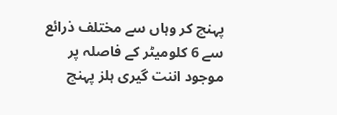پہنچ کر وہاں سے مختلف ذرائع سے 6 کلومیٹر کے فاصلہ پر موجود اننت گیری ہلز پہنچ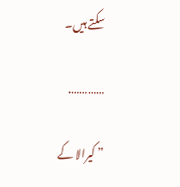سکتے ہیں۔

………….

” کیرالا کے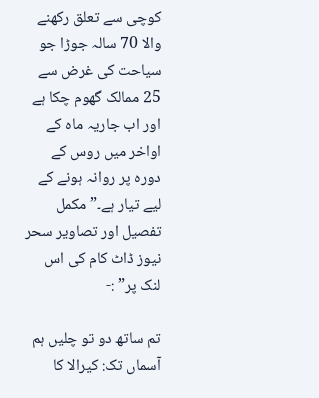کوچی سے تعلق رکھنے والا 70 سالہ جوڑا جو سیاحت کی غرض سے 25 ممالک گھوم چکا ہے اور اب جاریہ ماہ کے اواخر میں روس کے دورہ پر روانہ ہونے کے لیے تیار ہے۔” مکمل تفصیل اور تصاویر سحر نیوز ڈاٹ کام کی اس لنک پر” :-

تم ساتھ دو تو چلیں ہم آسماں تک: کیرالا کا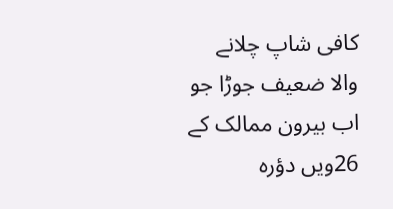کافی شاپ چلانے والا ضعیف جوڑا جو اب بیرون ممالک کے 26ویں دؤرہ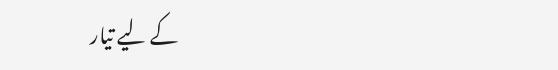کے لیے تیار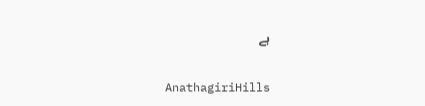ہے

AnathagiriHills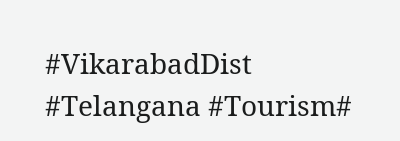#VikarabadDist  #Telangana #Tourism#